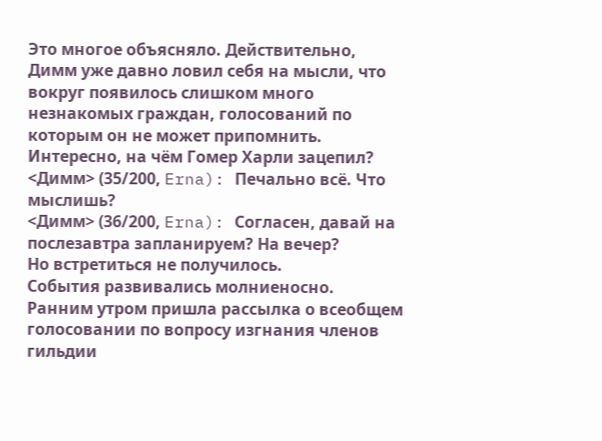Это многое объясняло. Действительно, Димм уже давно ловил себя на мысли, что вокруг появилось слишком много незнакомых граждан, голосований по которым он не может припомнить.
Интересно, на чём Гомер Харли зацепил?
<Димм> (35/200, Erna): Печально всё. Что мыслишь?
<Димм> (36/200, Erna): Согласен, давай на послезавтра запланируем? На вечер?
Но встретиться не получилось.
События развивались молниеносно. Ранним утром пришла рассылка о всеобщем голосовании по вопросу изгнания членов гильдии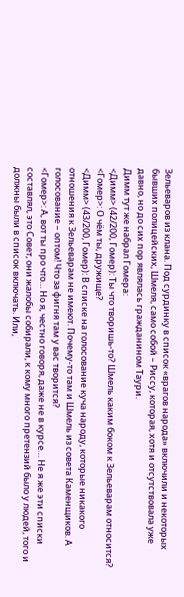Зельеваров из клана. Под сурдинку в список «врагов народа» включили и некоторых бывших полицейских, Шмеля, само собой – Риссу, которая, хотя и отсутствовала уже давно, но до сих пор являлась гражданином Таури.
Димм тут же набрал Гомера:
<Димм> (42/200, Гомер): Ты что творишь-то? Шмель каким боком к Зельеварам относится?
<Гомер>: О чём ты, дружище?
<Димм> (43/200, Гомер): В списке на голосование куча народу, которые никакого отношения к Зельеварам не имеют. Почему-то там и Шмель из совета Каменщиков. А голосование – оптом! Что за фигня там у вас творится?
<Гомер>: А, вот ты про что… Но я, честно говоря, даже не в курсе… Не я же эти списки составлял, это Совет, они жалобы собирали, к кому много претензий было у людей, того и должны были в список включать. Или,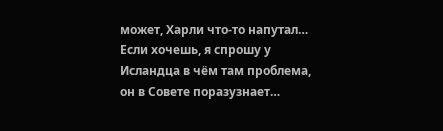может, Харли что-то напутал… Если хочешь, я спрошу у Исландца в чём там проблема, он в Совете поразузнает…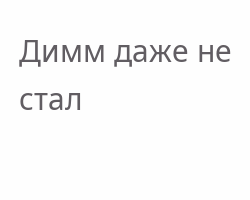Димм даже не стал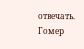отвечать. Гомер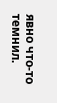явно что-то темнил.